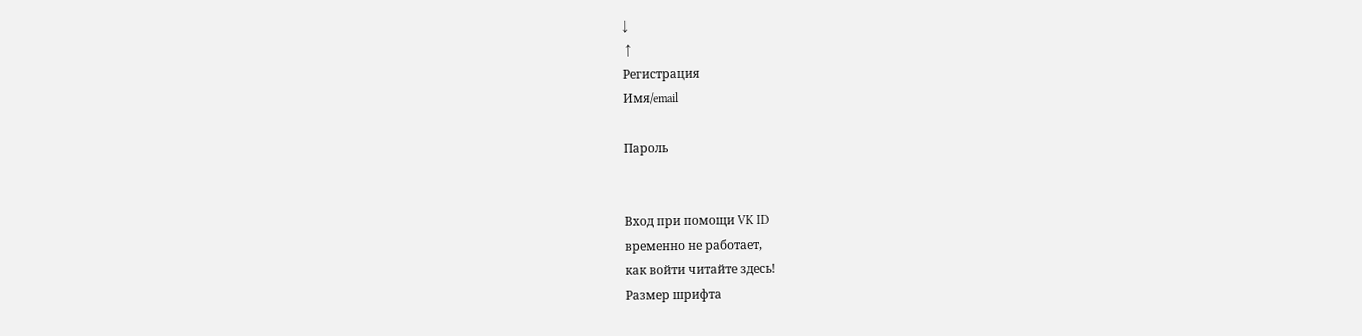↓
 ↑
Регистрация
Имя/email

Пароль


Вход при помощи VK ID
временно не работает,
как войти читайте здесь!
Размер шрифта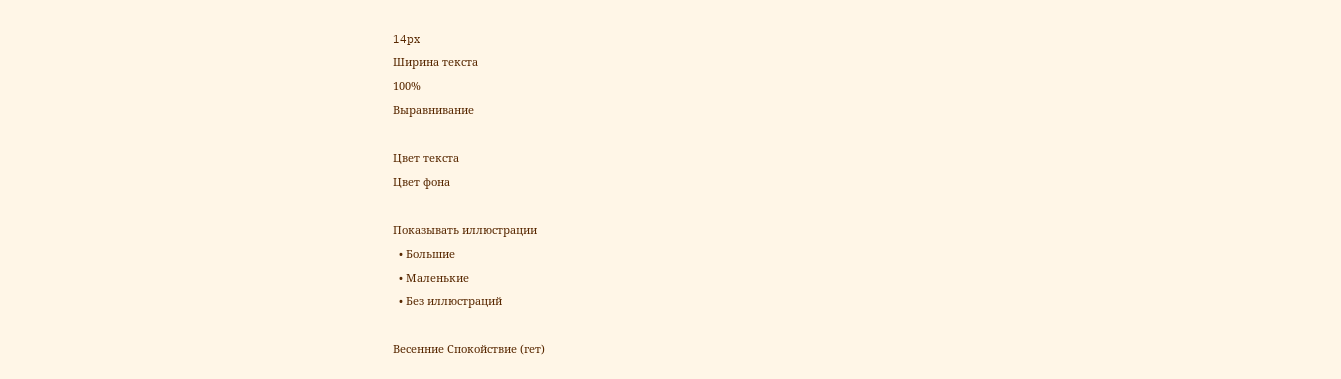14px
Ширина текста
100%
Выравнивание

Цвет текста
Цвет фона

Показывать иллюстрации
  • Большие
  • Маленькие
  • Без иллюстраций

Весенние Спокойствие (гет)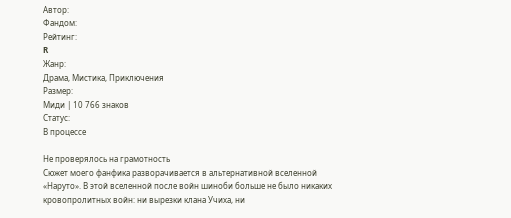Автор:
Фандом:
Рейтинг:
R
Жанр:
Драма, Мистика, Приключения
Размер:
Миди | 10 766 знаков
Статус:
В процессе

Не проверялось на грамотность
Сюжет моего фанфика разворачивается в альтернативной вселенной «Наруто». В этой вселенной после войн шиноби больше не было никаких кровопролитных войн: ни вырезки клана Учиха, ни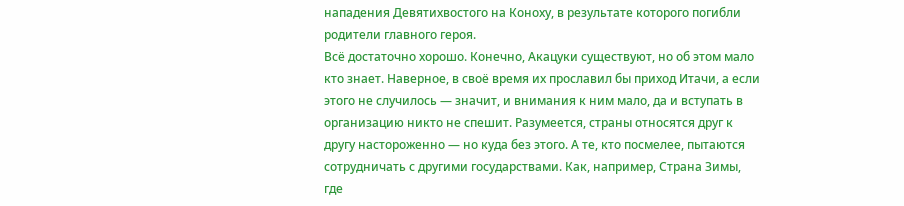нападения Девятихвостого на Коноху, в результате которого погибли родители главного героя.
Всё достаточно хорошо. Конечно, Акацуки существуют, но об этом мало кто знает. Наверное, в своё время их прославил бы приход Итачи, а если этого не случилось — значит, и внимания к ним мало, да и вступать в организацию никто не спешит. Разумеется, страны относятся друг к другу настороженно — но куда без этого. А те, кто посмелее, пытаются сотрудничать с другими государствами. Как, например, Страна Зимы, где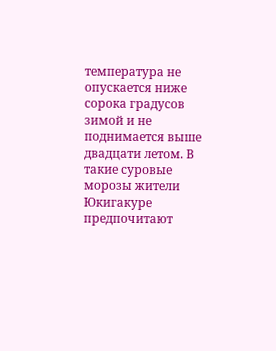температура не опускается ниже сорока градусов зимой и не поднимается выше двадцати летом. В такие суровые морозы жители Юкигакуре предпочитают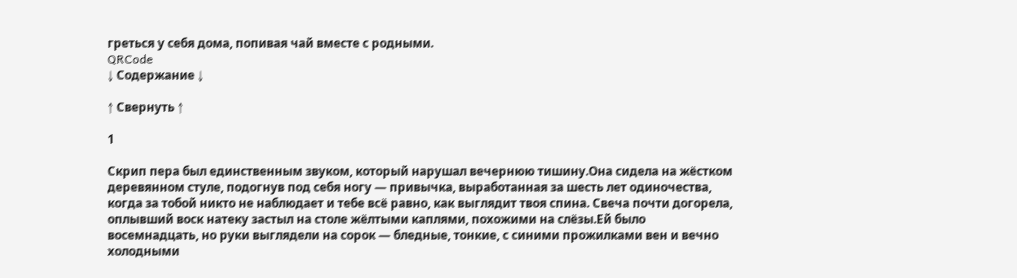греться у себя дома, попивая чай вместе с родными.
QRCode
↓ Содержание ↓

↑ Свернуть ↑

1

Скрип пера был единственным звуком, который нарушал вечернюю тишину.Она сидела на жёстком деревянном стуле, подогнув под себя ногу — привычка, выработанная за шесть лет одиночества, когда за тобой никто не наблюдает и тебе всё равно, как выглядит твоя спина. Свеча почти догорела, оплывший воск натеку застыл на столе жёлтыми каплями, похожими на слёзы.Ей было восемнадцать, но руки выглядели на сорок — бледные, тонкие, с синими прожилками вен и вечно холодными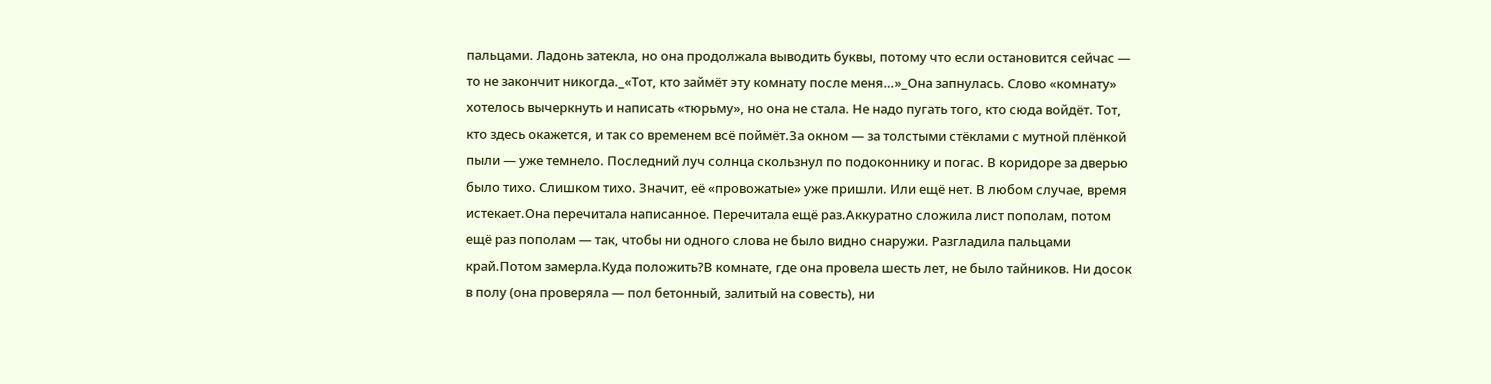пальцами. Ладонь затекла, но она продолжала выводить буквы, потому что если остановится сейчас — то не закончит никогда._«Тот, кто займёт эту комнату после меня…»_Она запнулась. Слово «комнату» хотелось вычеркнуть и написать «тюрьму», но она не стала. Не надо пугать того, кто сюда войдёт. Тот, кто здесь окажется, и так со временем всё поймёт.За окном — за толстыми стёклами с мутной плёнкой пыли — уже темнело. Последний луч солнца скользнул по подоконнику и погас. В коридоре за дверью было тихо. Слишком тихо. Значит, её «провожатые» уже пришли. Или ещё нет. В любом случае, время истекает.Она перечитала написанное. Перечитала ещё раз.Аккуратно сложила лист пополам, потом ещё раз пополам — так, чтобы ни одного слова не было видно снаружи. Разгладила пальцами край.Потом замерла.Куда положить?В комнате, где она провела шесть лет, не было тайников. Ни досок в полу (она проверяла — пол бетонный, залитый на совесть), ни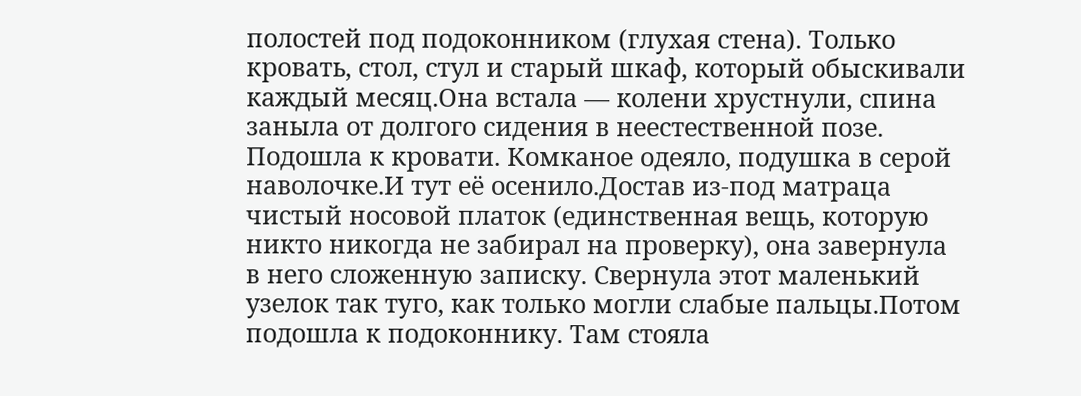полостей под подоконником (глухая стена). Только кровать, стол, стул и старый шкаф, который обыскивали каждый месяц.Она встала — колени хрустнули, спина заныла от долгого сидения в неестественной позе. Подошла к кровати. Комканое одеяло, подушка в серой наволочке.И тут её осенило.Достав из-под матраца чистый носовой платок (единственная вещь, которую никто никогда не забирал на проверку), она завернула в него сложенную записку. Свернула этот маленький узелок так туго, как только могли слабые пальцы.Потом подошла к подоконнику. Там стояла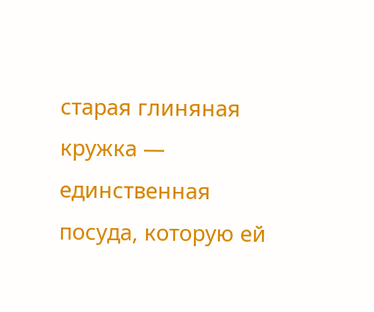старая глиняная кружка — единственная посуда, которую ей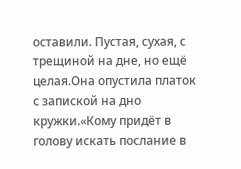оставили. Пустая, сухая, с трещиной на дне, но ещё целая.Она опустила платок с запиской на дно кружки.«Кому придёт в голову искать послание в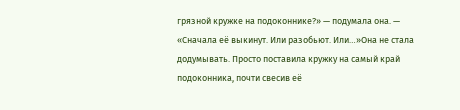грязной кружке на подоконнике?» — подумала она. — «Сначала её выкинут. Или разобьют. Или…»Она не стала додумывать. Просто поставила кружку на самый край подоконника, почти свесив её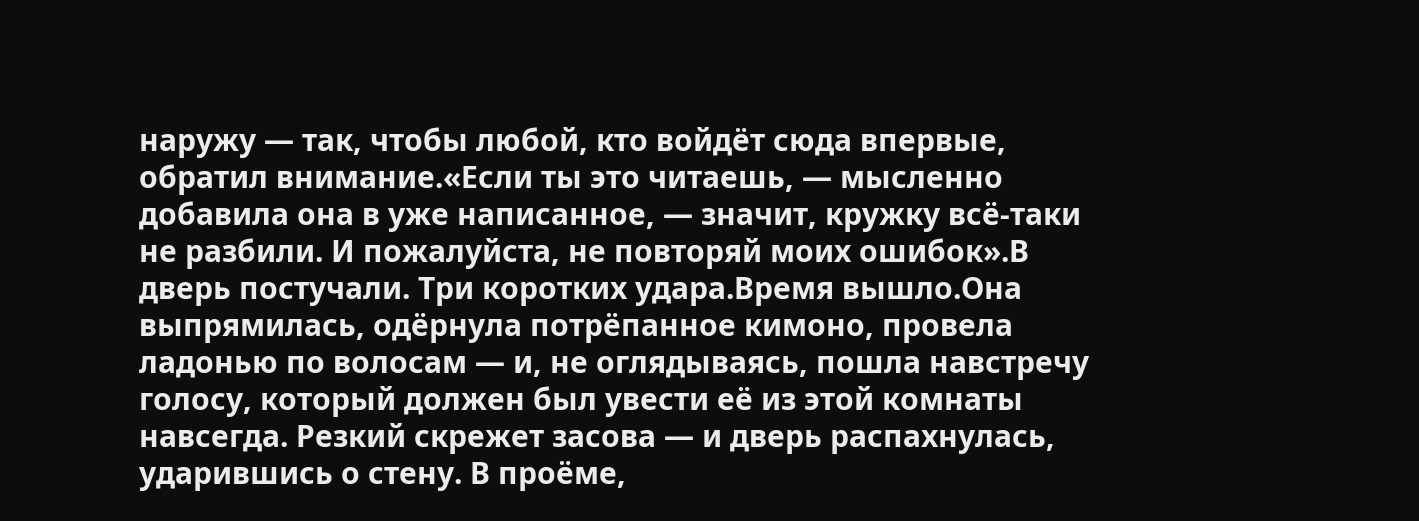наружу — так, чтобы любой, кто войдёт сюда впервые, обратил внимание.«Если ты это читаешь, — мысленно добавила она в уже написанное, — значит, кружку всё-таки не разбили. И пожалуйста, не повторяй моих ошибок».В дверь постучали. Три коротких удара.Время вышло.Она выпрямилась, одёрнула потрёпанное кимоно, провела ладонью по волосам — и, не оглядываясь, пошла навстречу голосу, который должен был увести её из этой комнаты навсегда. Резкий скрежет засова — и дверь распахнулась, ударившись о стену. В проёме,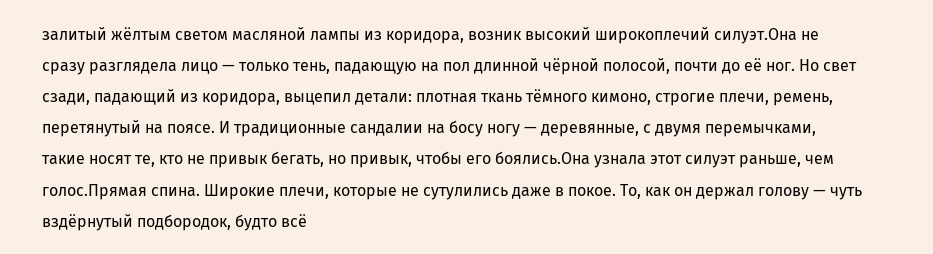залитый жёлтым светом масляной лампы из коридора, возник высокий широкоплечий силуэт.Она не сразу разглядела лицо — только тень, падающую на пол длинной чёрной полосой, почти до её ног. Но свет сзади, падающий из коридора, выцепил детали: плотная ткань тёмного кимоно, строгие плечи, ремень, перетянутый на поясе. И традиционные сандалии на босу ногу — деревянные, с двумя перемычками, такие носят те, кто не привык бегать, но привык, чтобы его боялись.Она узнала этот силуэт раньше, чем голос.Прямая спина. Широкие плечи, которые не сутулились даже в покое. То, как он держал голову — чуть вздёрнутый подбородок, будто всё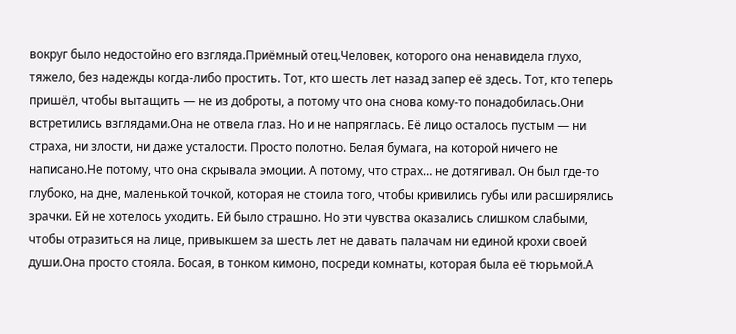вокруг было недостойно его взгляда.Приёмный отец.Человек, которого она ненавидела глухо, тяжело, без надежды когда-либо простить. Тот, кто шесть лет назад запер её здесь. Тот, кто теперь пришёл, чтобы вытащить — не из доброты, а потому что она снова кому-то понадобилась.Они встретились взглядами.Она не отвела глаз. Но и не напряглась. Её лицо осталось пустым — ни страха, ни злости, ни даже усталости. Просто полотно. Белая бумага, на которой ничего не написано.Не потому, что она скрывала эмоции. А потому, что страх… не дотягивал. Он был где-то глубоко, на дне, маленькой точкой, которая не стоила того, чтобы кривились губы или расширялись зрачки. Ей не хотелось уходить. Ей было страшно. Но эти чувства оказались слишком слабыми, чтобы отразиться на лице, привыкшем за шесть лет не давать палачам ни единой крохи своей души.Она просто стояла. Босая, в тонком кимоно, посреди комнаты, которая была её тюрьмой.А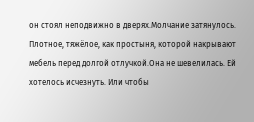он стоял неподвижно в дверях.Молчание затянулось. Плотное, тяжёлое, как простыня, которой накрывают мебель перед долгой отлучкой.Она не шевелилась. Ей хотелось исчезнуть. Или чтобы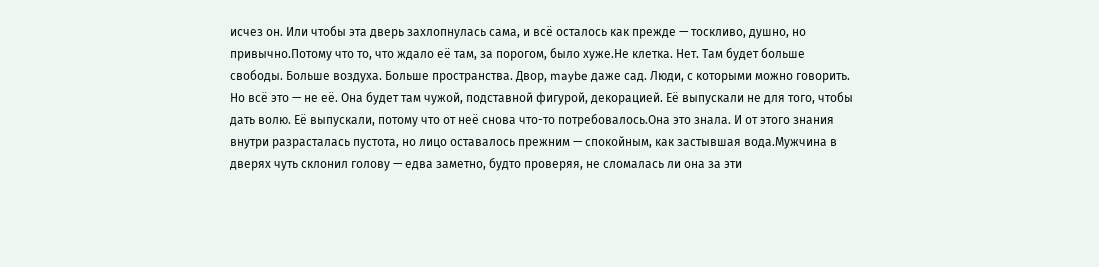исчез он. Или чтобы эта дверь захлопнулась сама, и всё осталось как прежде — тоскливо, душно, но привычно.Потому что то, что ждало её там, за порогом, было хуже.Не клетка. Нет. Там будет больше свободы. Больше воздуха. Больше пространства. Двор, maybe даже сад. Люди, с которыми можно говорить. Но всё это — не её. Она будет там чужой, подставной фигурой, декорацией. Её выпускали не для того, чтобы дать волю. Её выпускали, потому что от неё снова что-то потребовалось.Она это знала. И от этого знания внутри разрасталась пустота, но лицо оставалось прежним — спокойным, как застывшая вода.Мужчина в дверях чуть склонил голову — едва заметно, будто проверяя, не сломалась ли она за эти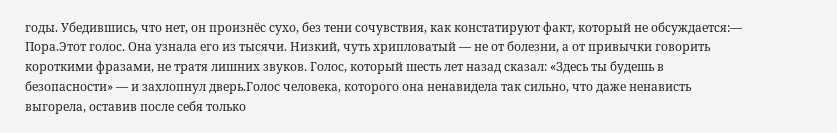годы. Убедившись, что нет, он произнёс сухо, без тени сочувствия, как констатируют факт, который не обсуждается:— Пора.Этот голос. Она узнала его из тысячи. Низкий, чуть хрипловатый — не от болезни, а от привычки говорить короткими фразами, не тратя лишних звуков. Голос, который шесть лет назад сказал: «Здесь ты будешь в безопасности» — и захлопнул дверь.Голос человека, которого она ненавидела так сильно, что даже ненависть выгорела, оставив после себя только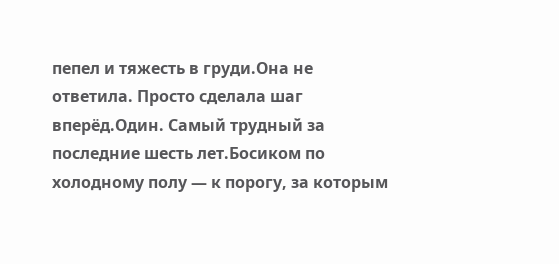пепел и тяжесть в груди.Она не ответила. Просто сделала шаг вперёд.Один. Самый трудный за последние шесть лет.Босиком по холодному полу — к порогу, за которым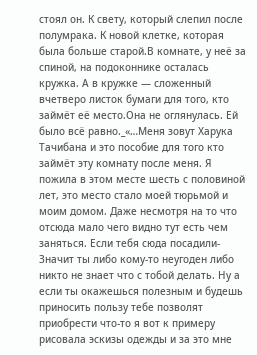стоял он. К свету, который слепил после полумрака. К новой клетке, которая была больше старой.В комнате, у неё за спиной, на подоконнике осталась кружка. А в кружке — сложенный вчетверо листок бумаги для того, кто займёт её место.Она не оглянулась. Ей было всё равно._«…Меня зовут Харука Тачибана и это пособие для того кто займёт эту комнату после меня. Я пожила в этом месте шесть с половиной лет, это место стало моей тюрьмой и моим домом. Даже несмотря на то что отсюда мало чего видно тут есть чем заняться. Если тебя сюда посадили- Значит ты либо кому-то неугоден либо никто не знает что с тобой делать. Ну а если ты окажешься полезным и будешь приносить пользу тебе позволят приобрести что-то я вот к примеру рисовала эскизы одежды и за это мне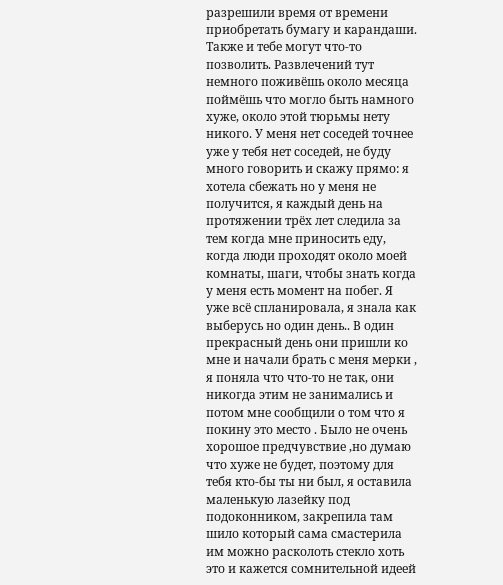разрешили время от времени приобретать бумагу и карандаши. Также и тебе могут что-то позволить. Развлечений тут немного поживёшь около месяца поймёшь что могло быть намного хуже, около этой тюрьмы нету никого. У меня нет соседей точнее уже у тебя нет соседей, не буду много говорить и скажу прямо: я хотела сбежать но у меня не получится, я каждый день на протяжении трёх лет следила за тем когда мне приносить еду, когда люди проходят около моей комнаты, шаги, чтобы знать когда у меня есть момент на побег. Я уже всё спланировала, я знала как выберусь но один день.. В один прекрасный день они пришли ко мне и начали брать с меня мерки , я поняла что что-то не так, они никогда этим не занимались и потом мне сообщили о том что я покину это место . Было не очень хорошое предчувствие ,но думаю что хуже не будет, поэтому для тебя кто-бы ты ни был, я оставила маленькую лазейку под подоконником, закрепила там шило который сама смастерила им можно расколоть стекло хоть это и кажется сомнительной идеей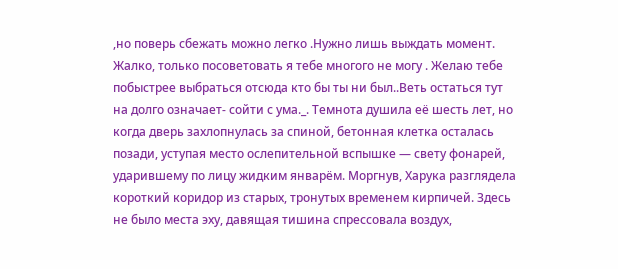,но поверь сбежать можно легко .Нужно лишь выждать момент. Жалко, только посоветовать я тебе многого не могу . Желаю тебе побыстрее выбраться отсюда кто бы ты ни был..Веть остаться тут на долго означает- сойти с ума._. Темнота душила её шесть лет, но когда дверь захлопнулась за спиной, бетонная клетка осталась позади, уступая место ослепительной вспышке — свету фонарей, ударившему по лицу жидким январём. Моргнув, Харука разглядела короткий коридор из старых, тронутых временем кирпичей. Здесь не было места эху, давящая тишина спрессовала воздух,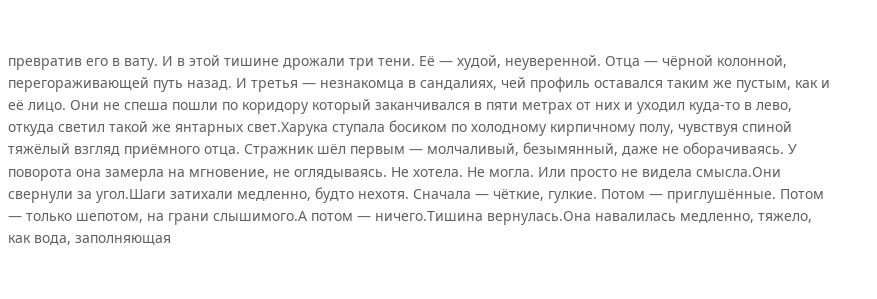превратив его в вату. И в этой тишине дрожали три тени. Её — худой, неуверенной. Отца — чёрной колонной, перегораживающей путь назад. И третья — незнакомца в сандалиях, чей профиль оставался таким же пустым, как и её лицо. Они не спеша пошли по коридору который заканчивался в пяти метрах от них и уходил куда-то в лево, откуда светил такой же янтарных свет.Харука ступала босиком по холодному кирпичному полу, чувствуя спиной тяжёлый взгляд приёмного отца. Стражник шёл первым — молчаливый, безымянный, даже не оборачиваясь. У поворота она замерла на мгновение, не оглядываясь. Не хотела. Не могла. Или просто не видела смысла.Они свернули за угол.Шаги затихали медленно, будто нехотя. Сначала — чёткие, гулкие. Потом — приглушённые. Потом — только шепотом, на грани слышимого.А потом — ничего.Тишина вернулась.Она навалилась медленно, тяжело, как вода, заполняющая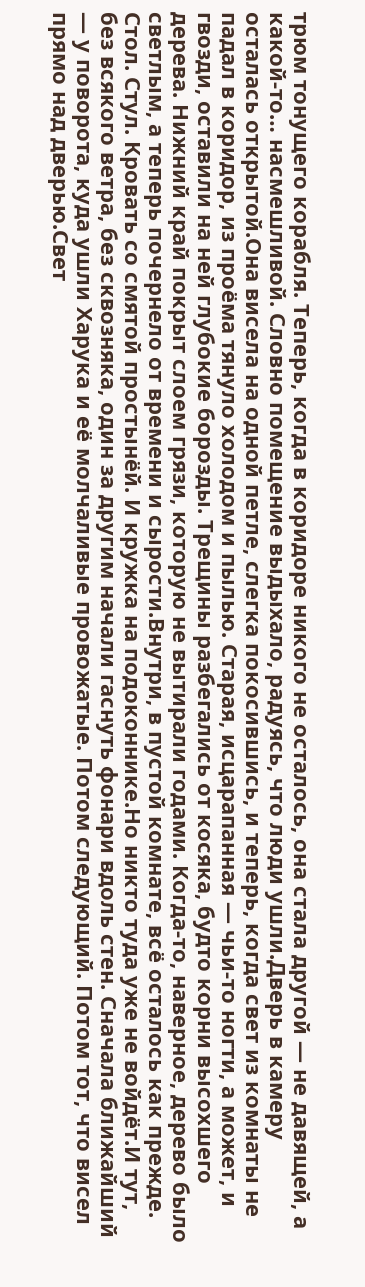трюм тонущего корабля. Теперь, когда в коридоре никого не осталось, она стала другой — не давящей, а какой-то… насмешливой. Словно помещение выдыхало, радуясь, что люди ушли.Дверь в камеру осталась открытой.Она висела на одной петле, слегка покосившись, и теперь, когда свет из комнаты не падал в коридор, из проёма тянуло холодом и пылью. Старая, исцарапанная — чьи-то ногти, а может, и гвозди, оставили на ней глубокие борозды. Трещины разбегались от косяка, будто корни высохшего дерева. Нижний край покрыт слоем грязи, которую не вытирали годами. Когда-то, наверное, дерево было светлым, а теперь почернело от времени и сырости.Внутри, в пустой комнате, всё осталось как прежде. Стол. Стул. Кровать со смятой простынёй. И кружка на подоконнике.Но никто туда уже не войдёт.И тут, без всякого ветра, без сквозняка, один за другим начали гаснуть фонари вдоль стен. Сначала ближайший — у поворота, куда ушли Харука и её молчаливые провожатые. Потом следующий. Потом тот, что висел прямо над дверью.Свет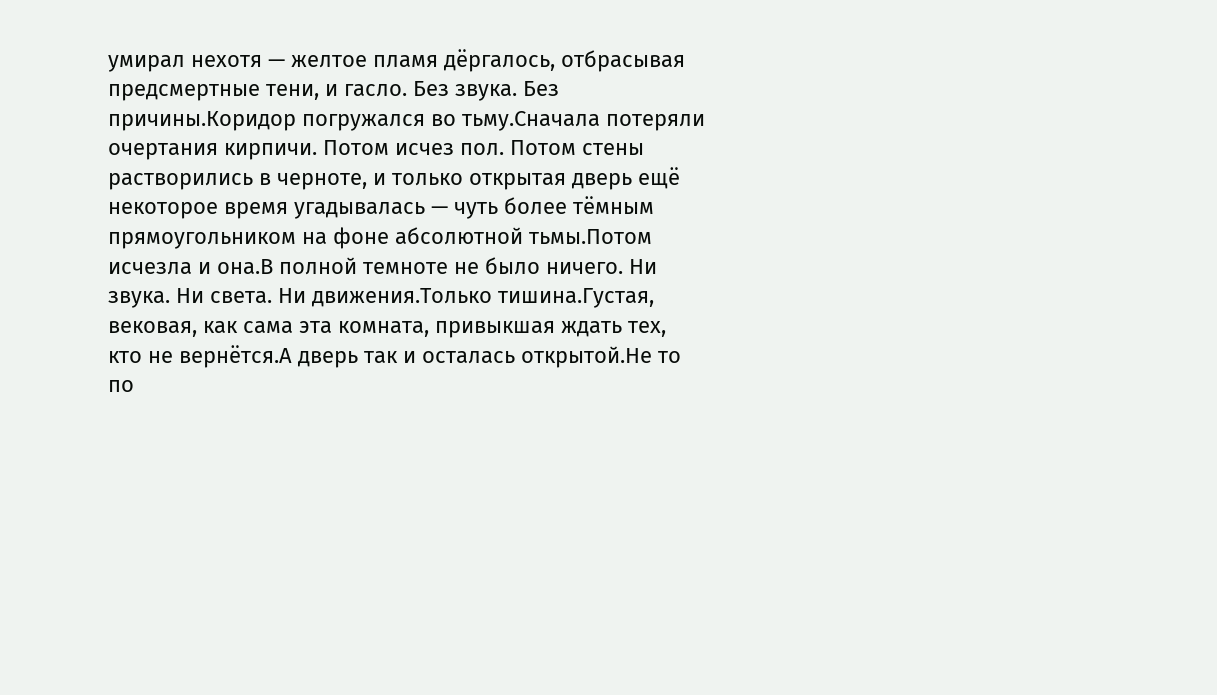умирал нехотя — желтое пламя дёргалось, отбрасывая предсмертные тени, и гасло. Без звука. Без причины.Коридор погружался во тьму.Сначала потеряли очертания кирпичи. Потом исчез пол. Потом стены растворились в черноте, и только открытая дверь ещё некоторое время угадывалась — чуть более тёмным прямоугольником на фоне абсолютной тьмы.Потом исчезла и она.В полной темноте не было ничего. Ни звука. Ни света. Ни движения.Только тишина.Густая, вековая, как сама эта комната, привыкшая ждать тех, кто не вернётся.А дверь так и осталась открытой.Не то по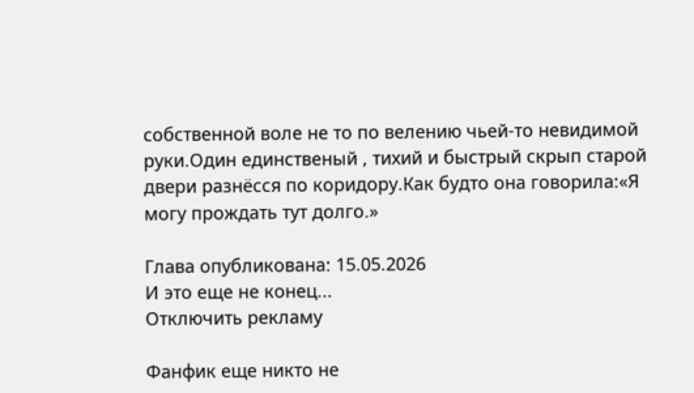собственной воле не то по велению чьей-то невидимой руки.Один единственый , тихий и быстрый скрып старой двери разнёсся по коридору.Как будто она говорила:«Я могу прождать тут долго.»

Глава опубликована: 15.05.2026
И это еще не конец...
Отключить рекламу

Фанфик еще никто не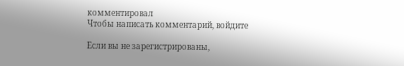комментировал
Чтобы написать комментарий, войдите

Если вы не зарегистрированы,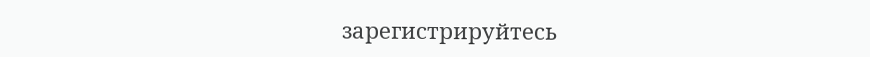зарегистрируйтесь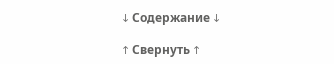↓ Содержание ↓

↑ Свернуть ↑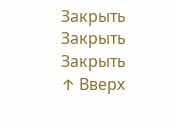Закрыть
Закрыть
Закрыть
↑ Вверх